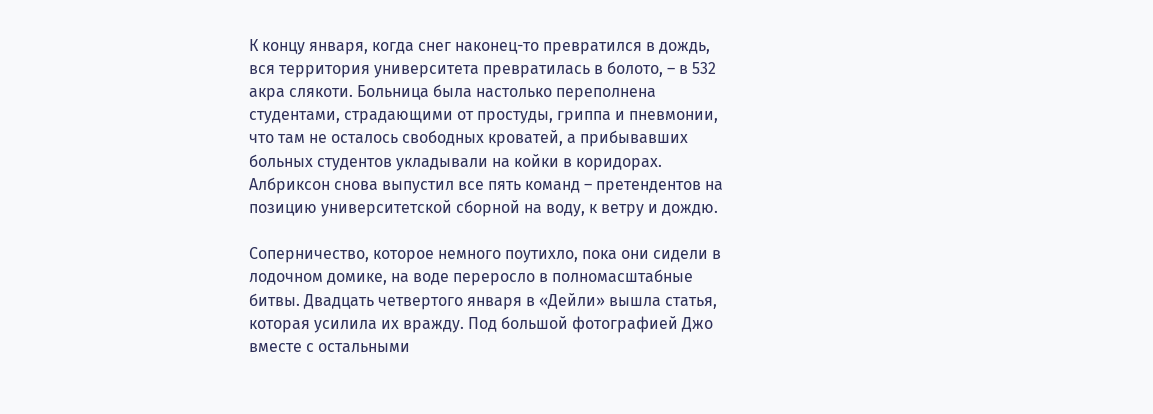К концу января, когда снег наконец-то превратился в дождь, вся территория университета превратилась в болото, – в 532 акра слякоти. Больница была настолько переполнена студентами, страдающими от простуды, гриппа и пневмонии, что там не осталось свободных кроватей, а прибывавших больных студентов укладывали на койки в коридорах. Албриксон снова выпустил все пять команд – претендентов на позицию университетской сборной на воду, к ветру и дождю.

Соперничество, которое немного поутихло, пока они сидели в лодочном домике, на воде переросло в полномасштабные битвы. Двадцать четвертого января в «Дейли» вышла статья, которая усилила их вражду. Под большой фотографией Джо вместе с остальными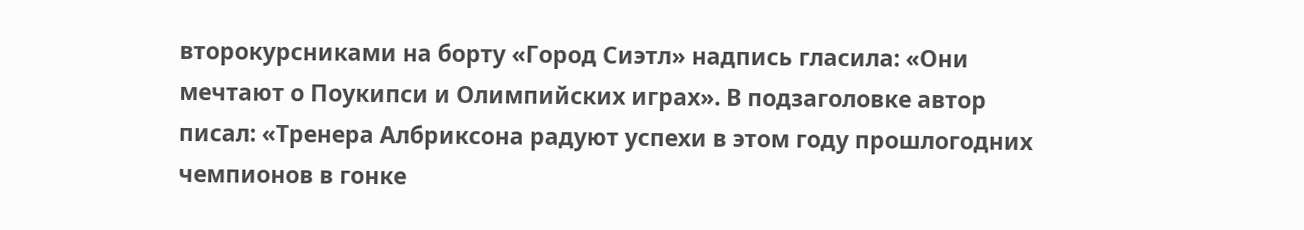второкурсниками на борту «Город Сиэтл» надпись гласила: «Они мечтают о Поукипси и Олимпийских играх». В подзаголовке автор писал: «Тренера Албриксона радуют успехи в этом году прошлогодних чемпионов в гонке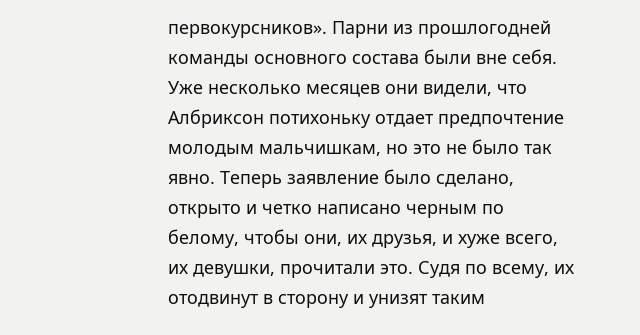первокурсников». Парни из прошлогодней команды основного состава были вне себя. Уже несколько месяцев они видели, что Албриксон потихоньку отдает предпочтение молодым мальчишкам, но это не было так явно. Теперь заявление было сделано, открыто и четко написано черным по белому, чтобы они, их друзья, и хуже всего, их девушки, прочитали это. Судя по всему, их отодвинут в сторону и унизят таким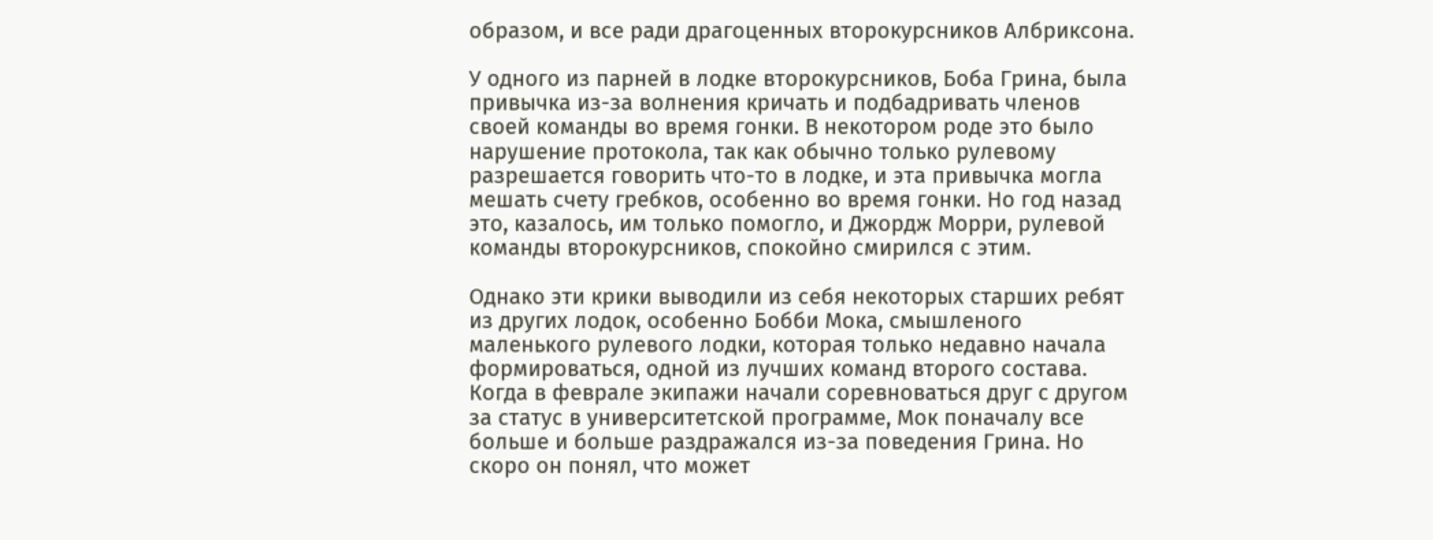образом, и все ради драгоценных второкурсников Албриксона.

У одного из парней в лодке второкурсников, Боба Грина, была привычка из-за волнения кричать и подбадривать членов своей команды во время гонки. В некотором роде это было нарушение протокола, так как обычно только рулевому разрешается говорить что-то в лодке, и эта привычка могла мешать счету гребков, особенно во время гонки. Но год назад это, казалось, им только помогло, и Джордж Морри, рулевой команды второкурсников, спокойно смирился с этим.

Однако эти крики выводили из себя некоторых старших ребят из других лодок, особенно Бобби Мока, смышленого маленького рулевого лодки, которая только недавно начала формироваться, одной из лучших команд второго состава. Когда в феврале экипажи начали соревноваться друг с другом за статус в университетской программе, Мок поначалу все больше и больше раздражался из-за поведения Грина. Но скоро он понял, что может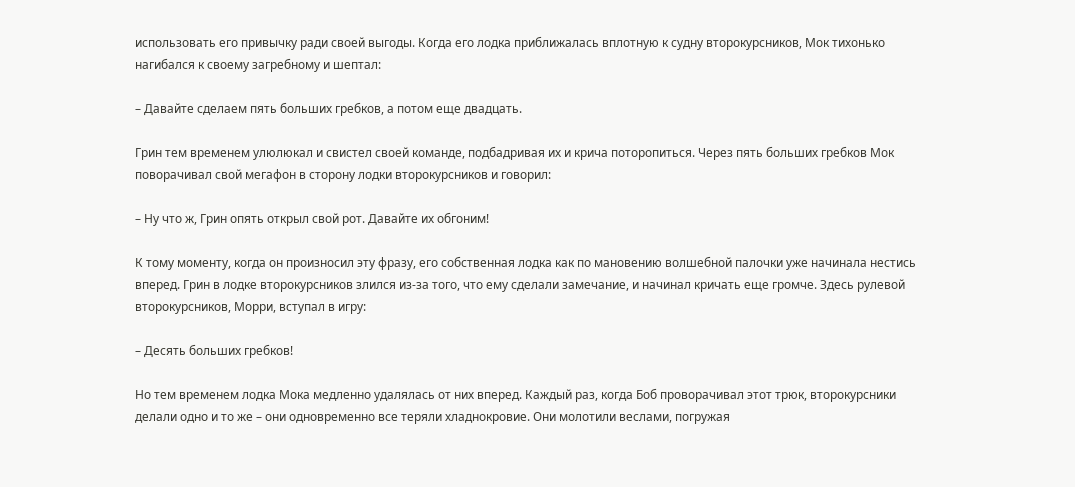использовать его привычку ради своей выгоды. Когда его лодка приближалась вплотную к судну второкурсников, Мок тихонько нагибался к своему загребному и шептал:

– Давайте сделаем пять больших гребков, а потом еще двадцать.

Грин тем временем улюлюкал и свистел своей команде, подбадривая их и крича поторопиться. Через пять больших гребков Мок поворачивал свой мегафон в сторону лодки второкурсников и говорил:

– Ну что ж, Грин опять открыл свой рот. Давайте их обгоним!

К тому моменту, когда он произносил эту фразу, его собственная лодка как по мановению волшебной палочки уже начинала нестись вперед. Грин в лодке второкурсников злился из-за того, что ему сделали замечание, и начинал кричать еще громче. Здесь рулевой второкурсников, Морри, вступал в игру:

– Десять больших гребков!

Но тем временем лодка Мока медленно удалялась от них вперед. Каждый раз, когда Боб проворачивал этот трюк, второкурсники делали одно и то же – они одновременно все теряли хладнокровие. Они молотили веслами, погружая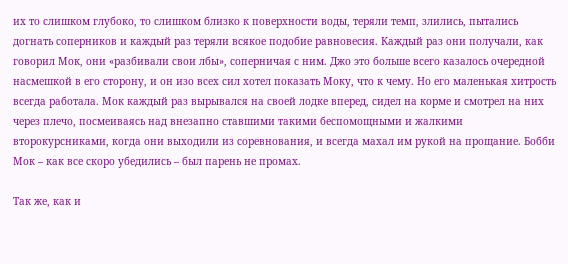их то слишком глубоко, то слишком близко к поверхности воды, теряли темп, злились, пытались догнать соперников и каждый раз теряли всякое подобие равновесия. Каждый раз они получали, как говорил Мок, они «разбивали свои лбы», соперничая с ним. Джо это больше всего казалось очередной насмешкой в его сторону, и он изо всех сил хотел показать Моку, что к чему. Но его маленькая хитрость всегда работала. Мок каждый раз вырывался на своей лодке вперед, сидел на корме и смотрел на них через плечо, посмеиваясь над внезапно ставшими такими беспомощными и жалкими второкурсниками, когда они выходили из соревнования, и всегда махал им рукой на прощание. Бобби Мок – как все скоро убедились – был парень не промах.

Так же, как и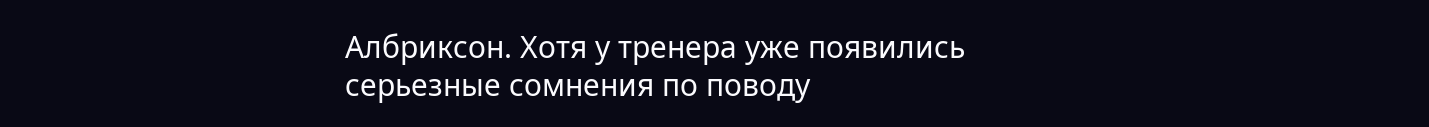Албриксон. Хотя у тренера уже появились серьезные сомнения по поводу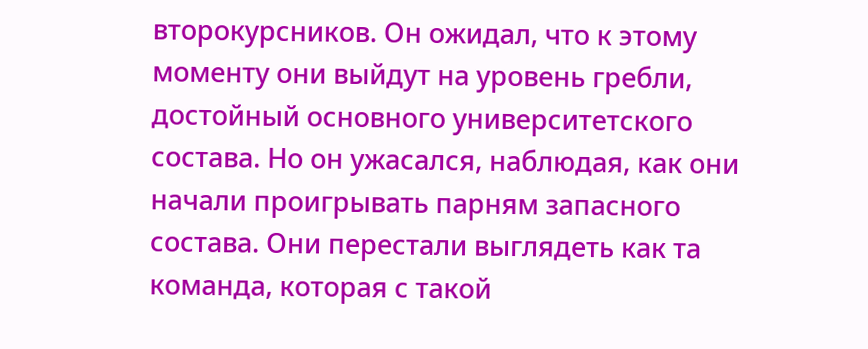второкурсников. Он ожидал, что к этому моменту они выйдут на уровень гребли, достойный основного университетского состава. Но он ужасался, наблюдая, как они начали проигрывать парням запасного состава. Они перестали выглядеть как та команда, которая с такой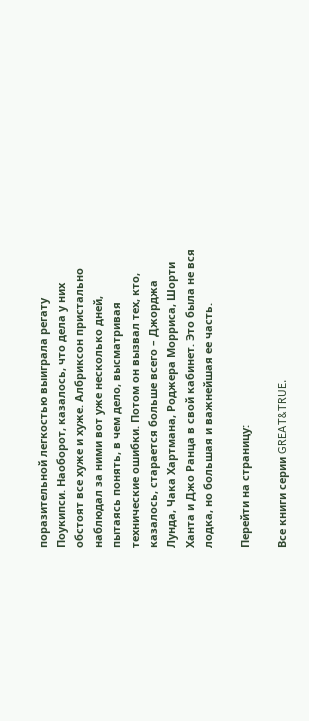поразительной легкостью выиграла регату Поукипси. Наоборот, казалось, что дела у них обстоят все хуже и хуже. Албриксон пристально наблюдал за ними вот уже несколько дней, пытаясь понять, в чем дело, высматривая технические ошибки. Потом он вызвал тех, кто, казалось, старается больше всего – Джорджа Лунда, Чака Хартмана, Роджера Морриса, Шорти Ханта и Джо Ранца в свой кабинет. Это была не вся лодка, но большая и важнейшая ее часть.

Перейти на страницу:

Все книги серии GREAT&TRUE.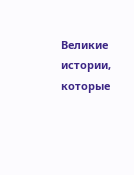Великие истории, которые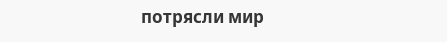потрясли мир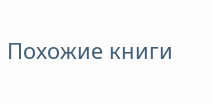Похожие книги